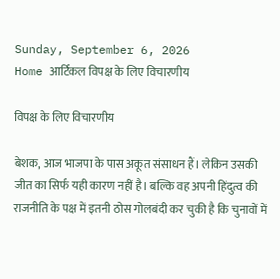Sunday, September 6, 2026
Home आर्टिकल विपक्ष के लिए विचारणीय

विपक्ष के लिए विचारणीय

बेशक, आज भाजपा के पास अकूत संसाधन हैं। लेकिन उसकी जीत का सिर्फ यही कारण नहीं है। बल्कि वह अपनी हिंदुत्व की राजनीति के पक्ष में इतनी ठोस गोलबंदी कर चुकी है कि चुनावों में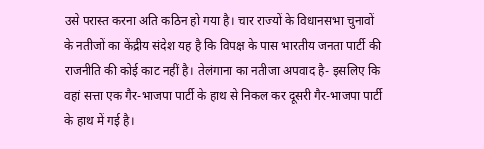उसे परास्त करना अति कठिन हो गया है। चार राज्यों के विधानसभा चुनावों के नतीजों का केंद्रीय संदेश यह है कि विपक्ष के पास भारतीय जनता पार्टी की राजनीति की कोई काट नहीं है। तेलंगाना का नतीजा अपवाद है- इसलिए कि वहां सत्ता एक गैर-भाजपा पार्टी के हाथ से निकल कर दूसरी गैर-भाजपा पार्टी के हाथ में गई है।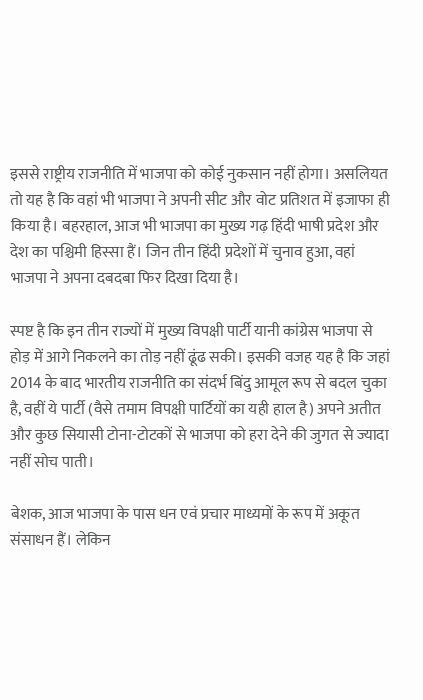इससे राष्ट्रीय राजनीति में भाजपा को कोई नुकसान नहीं होगा। असलियत तो यह है कि वहां भी भाजपा ने अपनी सीट और वोट प्रतिशत में इजाफा ही किया है। बहरहाल, आज भी भाजपा का मुख्य गढ़ हिंदी भाषी प्रदेश और देश का पश्चिमी हिस्सा हैं। जिन तीन हिंदी प्रदेशों में चुनाव हुआ, वहां भाजपा ने अपना दबदबा फिर दिखा दिया है।

स्पष्ट है कि इन तीन राज्यों में मुख्य विपक्षी पार्टी यानी कांग्रेस भाजपा से होड़ में आगे निकलने का तोड़ नहीं ढूंढ सकी। इसकी वजह यह है कि जहां 2014 के बाद भारतीय राजनीति का संदर्भ बिंदु आमूल रूप से बदल चुका है, वहीं ये पार्टी (वैसे तमाम विपक्षी पार्टियों का यही हाल है) अपने अतीत और कुछ सियासी टोना-टोटकों से भाजपा को हरा देने की जुगत से ज्यादा नहीं सोच पाती।

बेशक, आज भाजपा के पास धन एवं प्रचार माध्यमों के रूप में अकूत संसाधन हैं। लेकिन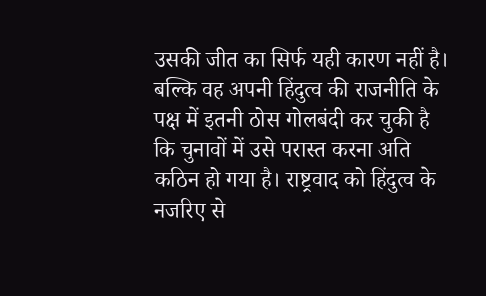उसकी जीत का सिर्फ यही कारण नहीं है। बल्कि वह अपनी हिंदुत्व की राजनीति के पक्ष में इतनी ठोस गोलबंदी कर चुकी है कि चुनावों में उसे परास्त करना अति कठिन हो गया है। राष्ट्रवाद को हिंदुत्व के नजरिए से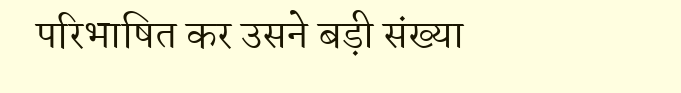परिभाषित कर उसने बड़ी संख्या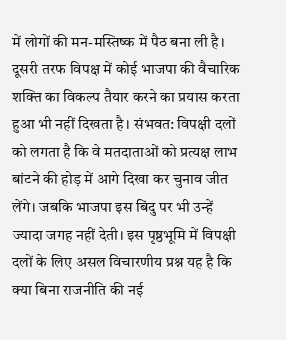में लोगों की मन-मस्तिष्क में पैठ बना ली है। दूसरी तरफ विपक्ष में कोई भाजपा की वैचारिक शक्ति का विकल्प तैयार करने का प्रयास करता हुआ भी नहीं दिखता है। संभवत: विपक्षी दलों को लगता है कि वे मतदाताओं को प्रत्यक्ष लाभ बांटने की होड़ में आगे दिखा कर चुनाव जीत लेंगे। जबकि भाजपा इस बिंदु पर भी उन्हें ज्यादा जगह नहीं देती। इस पृष्ठभूमि में विपक्षी दलों के लिए असल विचारणीय प्रश्न यह है कि क्या बिना राजनीति की नई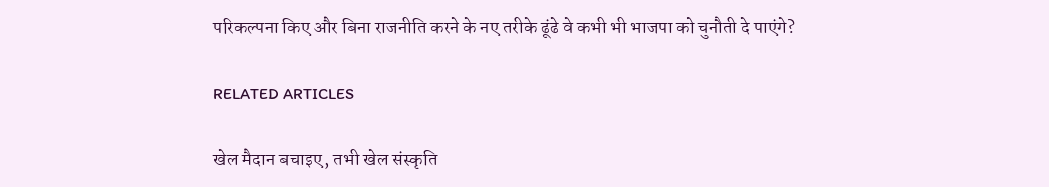परिकल्पना किए और बिना राजनीति करने के नए तरीके ढूंढे वे कभी भी भाजपा को चुनौती दे पाएंगे?

RELATED ARTICLES

खेल मैदान बचाइए, तभी खेल संस्कृति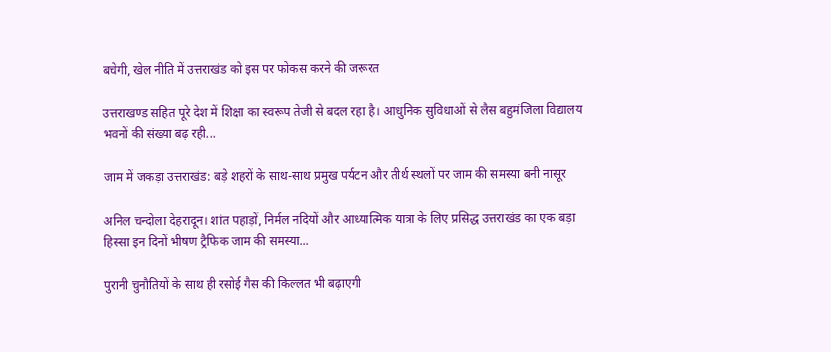बचेगी, खेल नीति में उत्तराखंड को इस पर फोकस करने की जरूरत

उत्तराखण्ड सहित पूरे देश में शिक्षा का स्वरूप तेजी से बदल रहा है। आधुनिक सुविधाओं से लैस बहुमंजिला विद्यालय भवनों की संख्या बढ़ रही...

जाम में जकड़ा उत्तराखंड: बड़े शहरों के साथ-साथ प्रमुख पर्यटन और तीर्थ स्थलों पर जाम की समस्या बनी नासूर

अनिल चन्दोला देहरादून। शांत पहाड़ों, निर्मल नदियों और आध्यात्मिक यात्रा के लिए प्रसिद्ध उत्तराखंड का एक बड़ा हिस्सा इन दिनों भीषण ट्रैफिक जाम की समस्या...

पुरानी चुनौतियों के साथ ही रसोई गैस की किल्लत भी बढ़ाएगी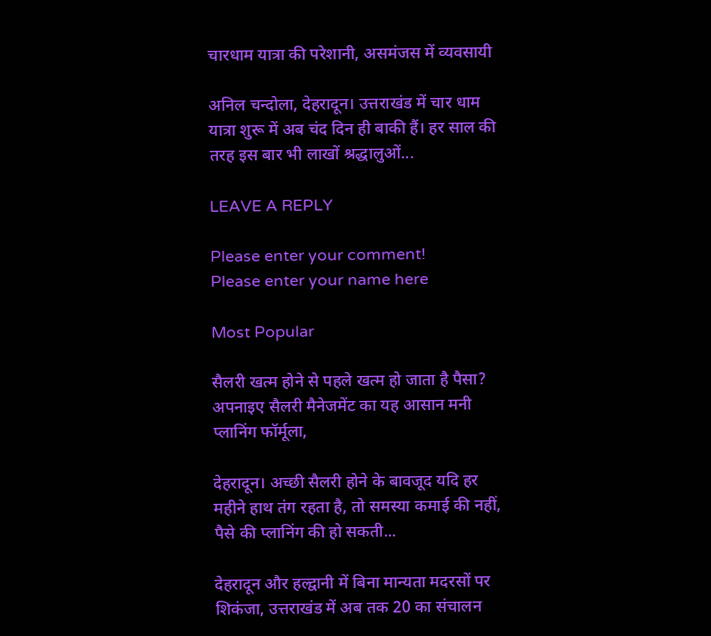चारधाम यात्रा की परेशानी, असमंजस में व्यवसायी

अनिल चन्दोला, देहरादून। उत्तराखंड में चार धाम यात्रा शुरू में अब चंद दिन ही बाकी हैं। हर साल की तरह इस बार भी लाखों श्रद्धालुओं...

LEAVE A REPLY

Please enter your comment!
Please enter your name here

Most Popular

सैलरी खत्म होने से पहले खत्म हो जाता है पैसा? अपनाइए सैलरी मैनेजमेंट का यह आसान मनी प्लानिंग फॉर्मूला,

देहरादून। अच्छी सैलरी होने के बावजूद यदि हर महीने हाथ तंग रहता है, तो समस्या कमाई की नहीं, पैसे की प्लानिंग की हो सकती...

देहरादून और हल्द्वानी में बिना मान्यता मदरसों पर शिकंजा, उत्तराखंड में अब तक 20 का संचालन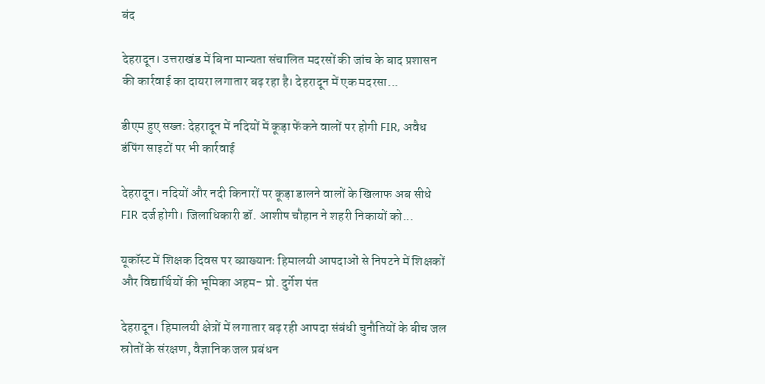बंद

देहरादून। उत्तराखंड में बिना मान्यता संचालित मदरसों की जांच के बाद प्रशासन की कार्रवाई का दायरा लगातार बढ़ रहा है। देहरादून में एक मदरसा...

डीएम हुए सख्तः देहरादून में नदियों में कूड़ा फेंकने वालों पर होगी FIR, अवैध डंपिंग साइटों पर भी कार्रवाई

देहरादून। नदियों और नदी किनारों पर कूड़ा डालने वालों के खिलाफ अब सीधे FIR दर्ज होगी। जिलाधिकारी डॉ. आशीष चौहान ने शहरी निकायों को...

यूकॉस्ट में शिक्षक दिवस पर व्य़ाख्यानः हिमालयी आपदाओं से निपटने में शिक्षकों और विद्यार्थियों की भूमिका अहम- प्रो. दुर्गेश पंत

देहरादून। हिमालयी क्षेत्रों में लगातार बढ़ रही आपदा संबंधी चुनौतियों के बीच जल स्रोतों के संरक्षण, वैज्ञानिक जल प्रबंधन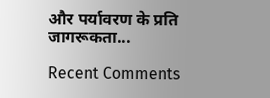और पर्यावरण के प्रति जागरूकता...

Recent Comments